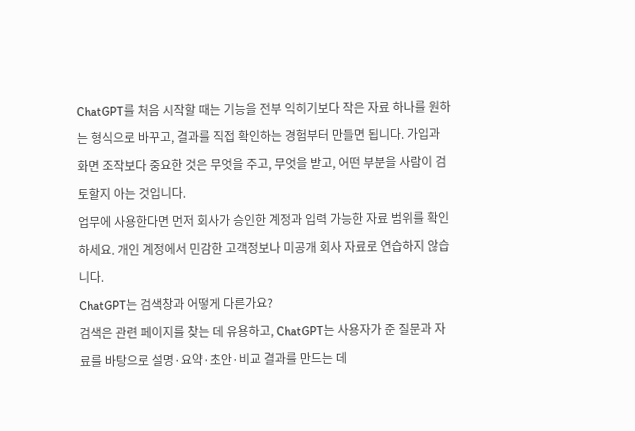ChatGPT를 처음 시작할 때는 기능을 전부 익히기보다 작은 자료 하나를 원하는 형식으로 바꾸고, 결과를 직접 확인하는 경험부터 만들면 됩니다. 가입과 화면 조작보다 중요한 것은 무엇을 주고, 무엇을 받고, 어떤 부분을 사람이 검토할지 아는 것입니다.
업무에 사용한다면 먼저 회사가 승인한 계정과 입력 가능한 자료 범위를 확인하세요. 개인 계정에서 민감한 고객정보나 미공개 회사 자료로 연습하지 않습니다.
ChatGPT는 검색창과 어떻게 다른가요?
검색은 관련 페이지를 찾는 데 유용하고, ChatGPT는 사용자가 준 질문과 자료를 바탕으로 설명·요약·초안·비교 결과를 만드는 데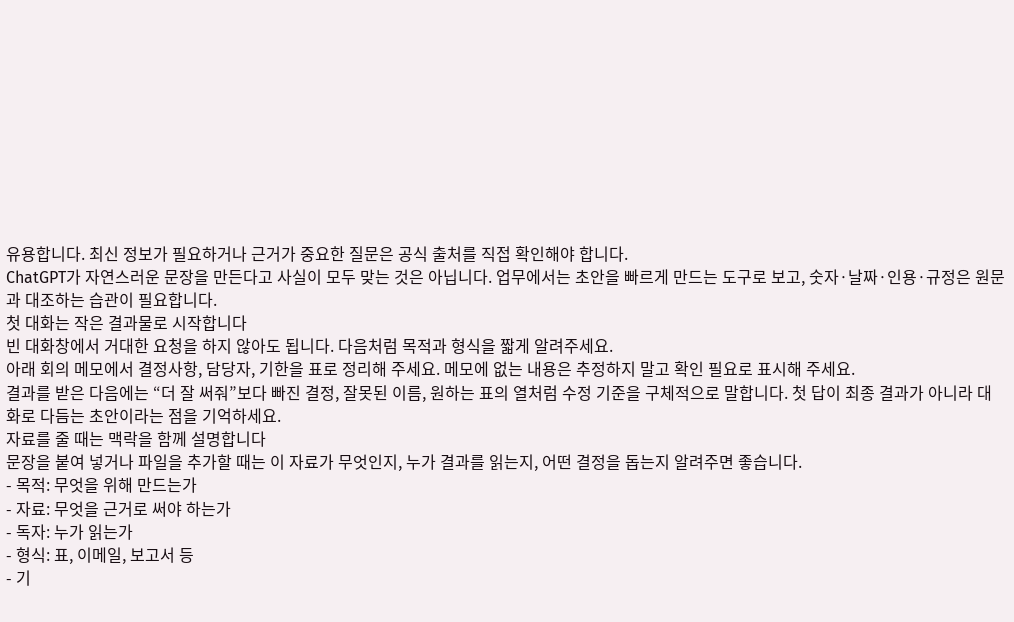유용합니다. 최신 정보가 필요하거나 근거가 중요한 질문은 공식 출처를 직접 확인해야 합니다.
ChatGPT가 자연스러운 문장을 만든다고 사실이 모두 맞는 것은 아닙니다. 업무에서는 초안을 빠르게 만드는 도구로 보고, 숫자·날짜·인용·규정은 원문과 대조하는 습관이 필요합니다.
첫 대화는 작은 결과물로 시작합니다
빈 대화창에서 거대한 요청을 하지 않아도 됩니다. 다음처럼 목적과 형식을 짧게 알려주세요.
아래 회의 메모에서 결정사항, 담당자, 기한을 표로 정리해 주세요. 메모에 없는 내용은 추정하지 말고 확인 필요로 표시해 주세요.
결과를 받은 다음에는 “더 잘 써줘”보다 빠진 결정, 잘못된 이름, 원하는 표의 열처럼 수정 기준을 구체적으로 말합니다. 첫 답이 최종 결과가 아니라 대화로 다듬는 초안이라는 점을 기억하세요.
자료를 줄 때는 맥락을 함께 설명합니다
문장을 붙여 넣거나 파일을 추가할 때는 이 자료가 무엇인지, 누가 결과를 읽는지, 어떤 결정을 돕는지 알려주면 좋습니다.
- 목적: 무엇을 위해 만드는가
- 자료: 무엇을 근거로 써야 하는가
- 독자: 누가 읽는가
- 형식: 표, 이메일, 보고서 등
- 기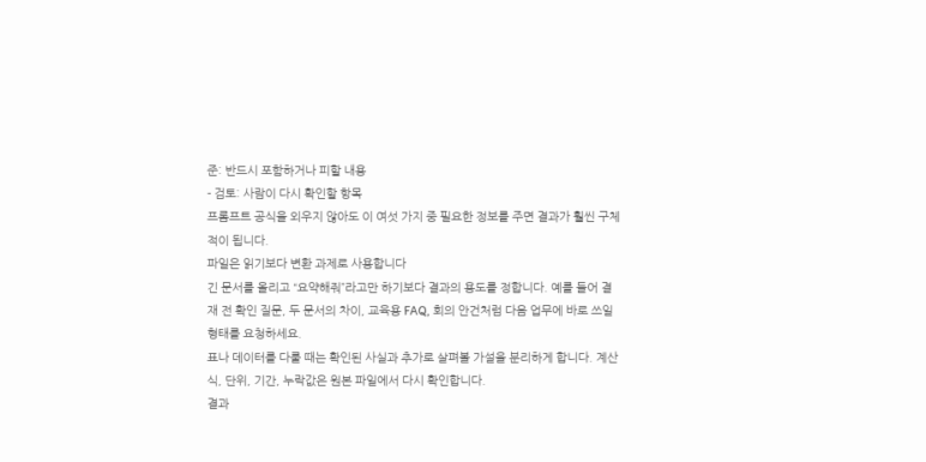준: 반드시 포함하거나 피할 내용
- 검토: 사람이 다시 확인할 항목
프롬프트 공식을 외우지 않아도 이 여섯 가지 중 필요한 정보를 주면 결과가 훨씬 구체적이 됩니다.
파일은 읽기보다 변환 과제로 사용합니다
긴 문서를 올리고 “요약해줘”라고만 하기보다 결과의 용도를 정합니다. 예를 들어 결재 전 확인 질문, 두 문서의 차이, 교육용 FAQ, 회의 안건처럼 다음 업무에 바로 쓰일 형태를 요청하세요.
표나 데이터를 다룰 때는 확인된 사실과 추가로 살펴볼 가설을 분리하게 합니다. 계산식, 단위, 기간, 누락값은 원본 파일에서 다시 확인합니다.
결과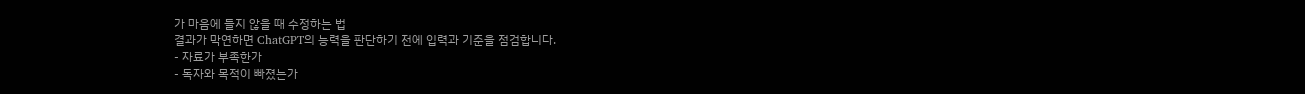가 마음에 들지 않을 때 수정하는 법
결과가 막연하면 ChatGPT의 능력을 판단하기 전에 입력과 기준을 점검합니다.
- 자료가 부족한가
- 독자와 목적이 빠졌는가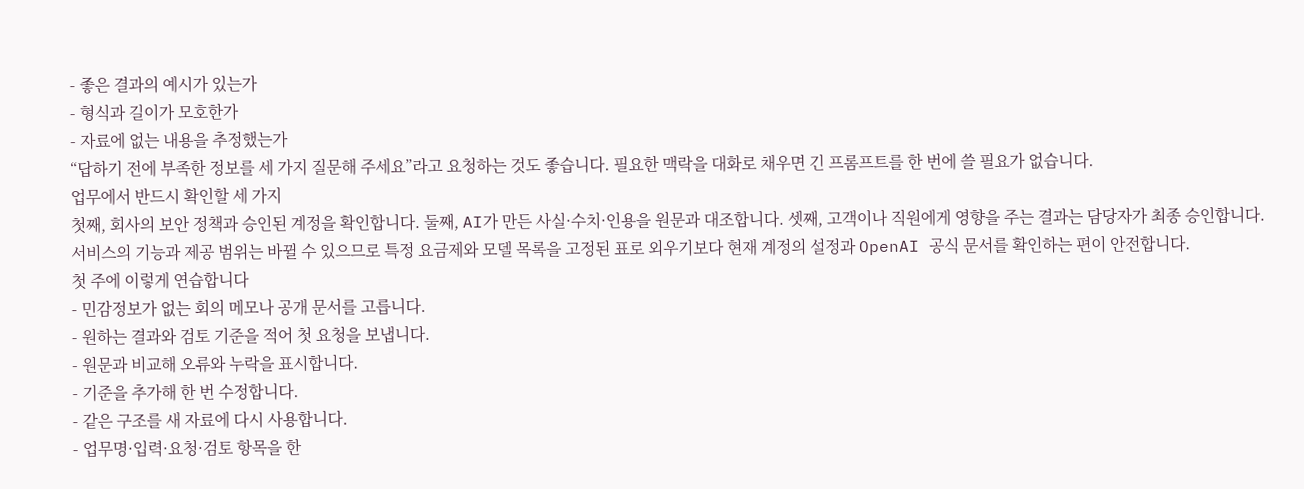- 좋은 결과의 예시가 있는가
- 형식과 길이가 모호한가
- 자료에 없는 내용을 추정했는가
“답하기 전에 부족한 정보를 세 가지 질문해 주세요”라고 요청하는 것도 좋습니다. 필요한 맥락을 대화로 채우면 긴 프롬프트를 한 번에 쓸 필요가 없습니다.
업무에서 반드시 확인할 세 가지
첫째, 회사의 보안 정책과 승인된 계정을 확인합니다. 둘째, AI가 만든 사실·수치·인용을 원문과 대조합니다. 셋째, 고객이나 직원에게 영향을 주는 결과는 담당자가 최종 승인합니다.
서비스의 기능과 제공 범위는 바뀔 수 있으므로 특정 요금제와 모델 목록을 고정된 표로 외우기보다 현재 계정의 설정과 OpenAI 공식 문서를 확인하는 편이 안전합니다.
첫 주에 이렇게 연습합니다
- 민감정보가 없는 회의 메모나 공개 문서를 고릅니다.
- 원하는 결과와 검토 기준을 적어 첫 요청을 보냅니다.
- 원문과 비교해 오류와 누락을 표시합니다.
- 기준을 추가해 한 번 수정합니다.
- 같은 구조를 새 자료에 다시 사용합니다.
- 업무명·입력·요청·검토 항목을 한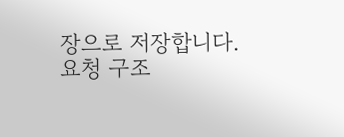장으로 저장합니다.
요청 구조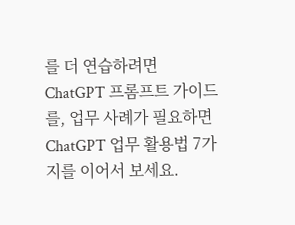를 더 연습하려면 ChatGPT 프롬프트 가이드를, 업무 사례가 필요하면 ChatGPT 업무 활용법 7가지를 이어서 보세요.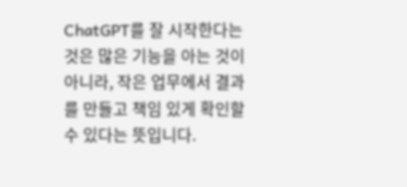ChatGPT를 잘 시작한다는 것은 많은 기능을 아는 것이 아니라, 작은 업무에서 결과를 만들고 책임 있게 확인할 수 있다는 뜻입니다.